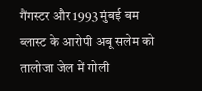गैंगस्टर और 1993 मुंबई बम ब्लास्ट के आरोपी अबू सलेम को तालोजा जेल में गोली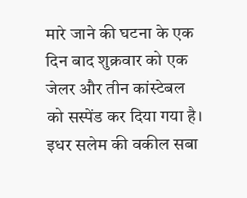मारे जाने की घटना के एक दिन बाद शुक्रवार को एक जेलर और तीन कांस्टेबल को सस्पेंड कर दिया गया है।
इधर सलेम की वकील सबा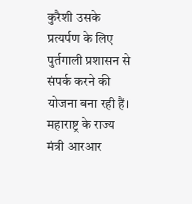कुरैशी उसके प्रत्यर्पण के लिए पुर्तगाली प्रशासन से संपर्क करने की योजना बना रही हैं।
महाराष्ट्र के राज्य मंत्री आरआर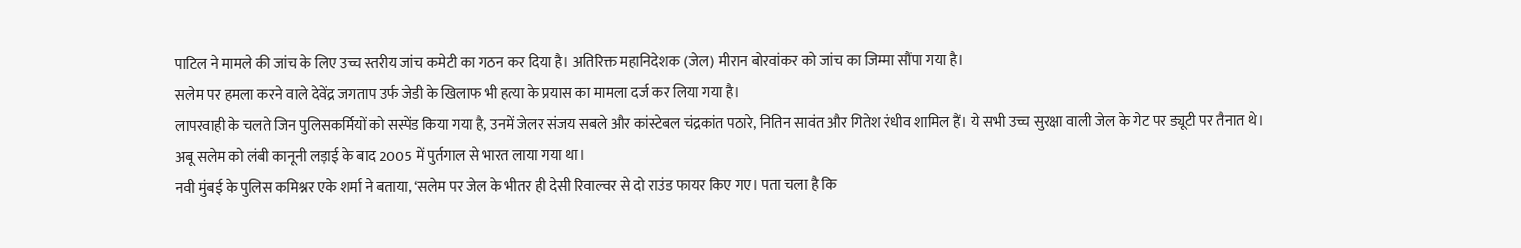पाटिल ने मामले की जांच के लिए उच्च स्तरीय जांच कमेटी का गठन कर दिया है। अतिरिक्त महानिदेशक (जेल) मीरान बोरवांकर को जांच का जिम्मा सौंपा गया है।
सलेम पर हमला करने वाले देवेंद्र जगताप उर्फ जेडी के खिलाफ भी हत्या के प्रयास का मामला दर्ज कर लिया गया है।
लापरवाही के चलते जिन पुलिसकर्मियों को सस्पेंड किया गया है, उनमें जेलर संजय सबले और कांस्टेबल चंद्रकांत पठारे, नितिन सावंत और गितेश रंधीव शामिल हैं। ये सभी उच्च सुरक्षा वाली जेल के गेट पर ड्यूटी पर तैनात थे।
अबू सलेम को लंबी कानूनी लड़ाई के बाद 2005 में पुर्तगाल से भारत लाया गया था।
नवी मुंबई के पुलिस कमिश्नर एके शर्मा ने बताया, ‘सलेम पर जेल के भीतर ही देसी रिवाल्वर से दो राउंड फायर किए गए। पता चला है कि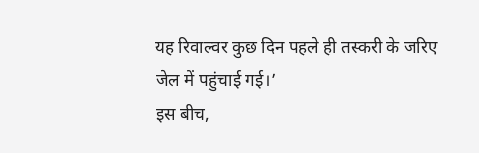यह रिवाल्वर कुछ दिन पहले ही तस्करी के जरिए जेल में पहुंचाई गई।’
इस बीच,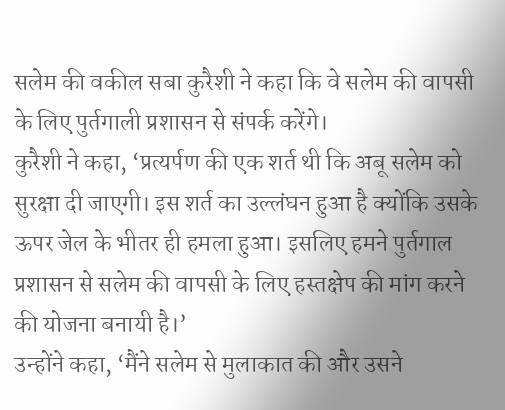सलेम की वकील सबा कुरैशी ने कहा कि वे सलेम की वापसी के लिए पुर्तगाली प्रशासन से संपर्क करेंगे।
कुरैशी ने कहा, ‘प्रत्यर्पण की एक शर्त थी कि अबू सलेम को सुरक्षा दी जाएगी। इस शर्त का उल्लंघन हुआ है क्योंकि उसके ऊपर जेल के भीतर ही हमला हुआ। इसलिए हमने पुर्तगाल प्रशासन से सलेम की वापसी के लिए हस्तक्षेप की मांग करने की योजना बनायी है।’
उन्होंने कहा, ‘मैंने सलेम से मुलाकात की और उसने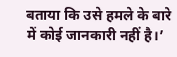बताया कि उसे हमले के बारे में कोई जानकारी नहीं है।’